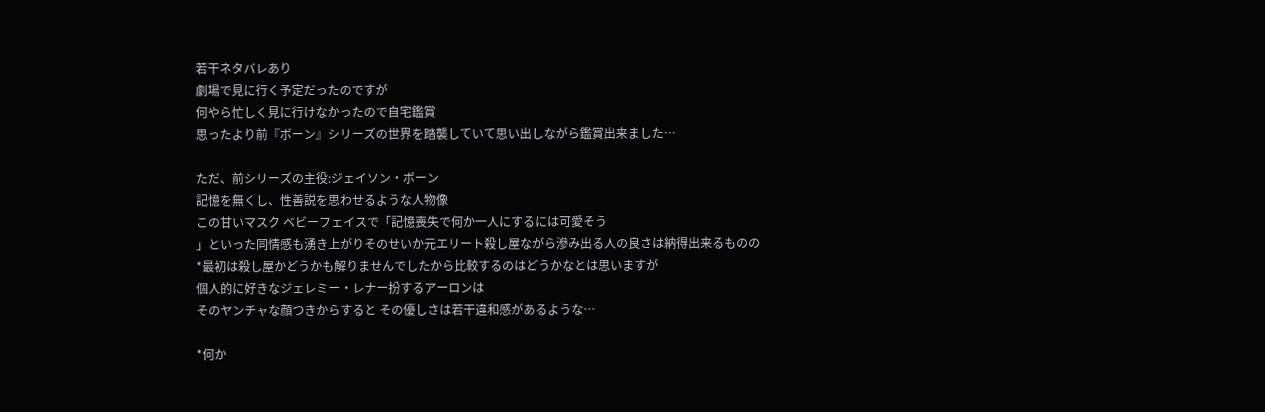若干ネタバレあり
劇場で見に行く予定だったのですが
何やら忙しく見に行けなかったので自宅鑑賞
思ったより前『ボーン』シリーズの世界を踏襲していて思い出しながら鑑賞出来ました…

ただ、前シリーズの主役:ジェイソン・ボーン
記憶を無くし、性善説を思わせるような人物像
この甘いマスク ベビーフェイスで「記憶喪失で何か一人にするには可愛そう
」といった同情感も湧き上がりそのせいか元エリート殺し屋ながら滲み出る人の良さは納得出来るものの
*最初は殺し屋かどうかも解りませんでしたから比較するのはどうかなとは思いますが
個人的に好きなジェレミー・レナー扮するアーロンは
そのヤンチャな顔つきからすると その優しさは若干違和感があるような…

*何か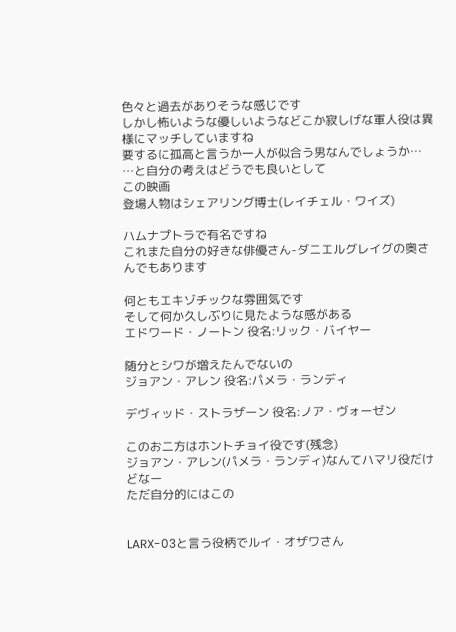色々と過去がありそうな感じです
しかし怖いような優しいようなどこか寂しげな軍人役は異様にマッチしていますね
要するに孤高と言うか一人が似合う男なんでしょうか…
…と自分の考えはどうでも良いとして
この映画
登場人物はシェアリング博士(レイチェル・ワイズ)

ハムナプトラで有名ですね
これまた自分の好きな俳優さん-ダニエルグレイグの奥さんでもあります

何ともエキゾチックな雰囲気です
そして何か久しぶりに見たような感がある
エドワード・ノートン 役名:リック・バイヤー

随分とシワが増えたんでないの
ジョアン・アレン 役名:パメラ・ランディ

デヴィッド・ストラザーン 役名:ノア・ヴォーゼン

このお二方はホントチョイ役です(残念)
ジョアン・アレン(パメラ・ランディ)なんてハマリ役だけどなー
ただ自分的にはこの


LARX-03と言う役柄でルイ・オザワさん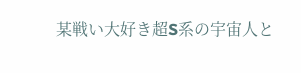某戦い大好き超S系の宇宙人と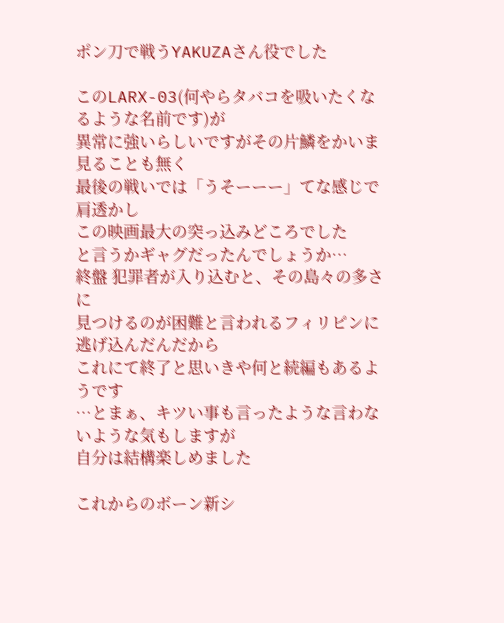ポン刀で戦うYAKUZAさん役でした

このLARX-03(何やらタバコを吸いたくなるような名前です)が
異常に強いらしいですがその片鱗をかいま見ることも無く
最後の戦いでは「うそーーー」てな感じで肩透かし
この映画最大の突っ込みどころでした
と言うかギャグだったんでしょうか…
終盤 犯罪者が入り込むと、その島々の多さに
見つけるのが困難と言われるフィリピンに逃げ込んだんだから
これにて終了と思いきや何と続編もあるようです
…とまぁ、キツい事も言ったような言わないような気もしますが
自分は結構楽しめました

これからのボーン新シ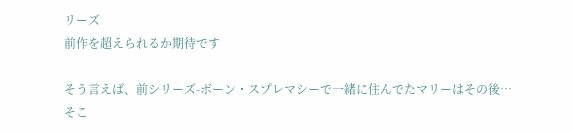リーズ
前作を超えられるか期待です

そう言えば、前シリーズ-ボーン・スプレマシーで一緒に住んでたマリーはその後…
そこ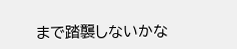まで踏襲しないかな